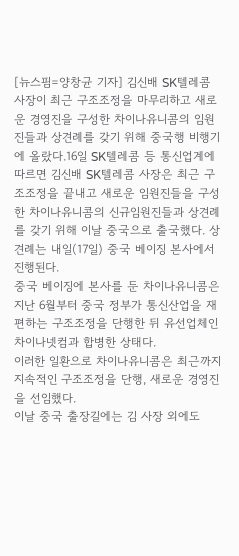[뉴스핌=양창균 기자] 김신배 SK텔레콤 사장이 최근 구조조정을 마무리하고 새로운 경영진을 구성한 차이나유니콤의 임원진들과 상견례를 갖기 위해 중국행 비행기에 올랐다.16일 SK텔레콤 등 통신업계에 따르면 김신배 SK텔레콤 사장은 최근 구조조정을 끝내고 새로운 임원진들을 구성한 차이나유니콤의 신규임원진들과 상견례를 갖기 위해 이날 중국으로 출국했다. 상견례는 내일(17일) 중국 베이징 본사에서 진행된다.
중국 베이징에 본사를 둔 차이나유니콤은 지난 6월부터 중국 정부가 통신산업을 재편하는 구조조정을 단행한 뒤 유선업체인 차이나넷컴과 합병한 상태다.
이러한 일환으로 차이나유니콤은 최근까지 지속적인 구조조정을 단행, 새로운 경영진을 선임했다.
이날 중국 출장길에는 김 사장 외에도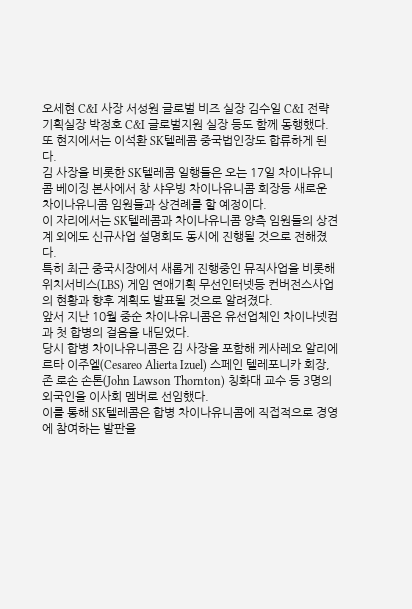오세현 C&I 사장 서성원 글로벌 비즈 실장 김수일 C&I 전략기획실장 박정호 C&I 글로벌지원 실장 등도 함께 동행했다.
또 현지에서는 이석환 SK텔레콤 중국법인장도 합류하게 된다.
김 사장을 비롯한 SK텔레콤 일행들은 오는 17일 차이나유니콤 베이징 본사에서 창 샤우빙 차이나유니콤 회장등 새로운 차이나유니콤 임원들과 상견례를 할 예정이다.
이 자리에서는 SK텔레콤과 차이나유니콤 양측 임원들의 상견계 외에도 신규사업 설명회도 동시에 진행될 것으로 전해졌다.
특히 최근 중국시장에서 새롭게 진행중인 뮤직사업을 비롯해 위치서비스(LBS) 게임 연애기획 무선인터넷등 컨버전스사업의 현황과 향후 계획도 발표될 것으로 알려졌다.
앞서 지난 10월 중순 차이나유니콤은 유선업체인 차이나넷컴과 첫 합병의 걸음을 내딛었다.
당시 합병 차이나유니콤은 김 사장을 포함해 케사레오 알리에르타 이주엘(Cesareo Alierta Izuel) 스페인 텔레포니카 회장, 존 로손 손톤(John Lawson Thornton) 칭화대 교수 등 3명의 외국인을 이사회 멤버로 선임했다.
이를 통해 SK텔레콤은 합병 차이나유니콤에 직접적으로 경영에 참여하는 발판을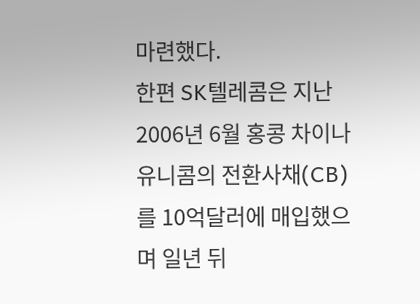마련했다.
한편 SK텔레콤은 지난 2006년 6월 홍콩 차이나유니콤의 전환사채(CB)를 10억달러에 매입했으며 일년 뒤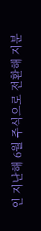인 지난해 6월 주식으로 전환해 지분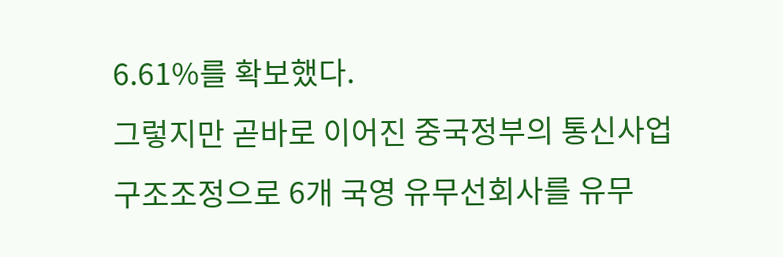6.61%를 확보했다.
그렇지만 곧바로 이어진 중국정부의 통신사업 구조조정으로 6개 국영 유무선회사를 유무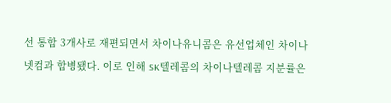선 통합 3개사로 재편되면서 차이나유니콤은 유선업체인 차이나넷컴과 합병됐다. 이로 인해 SK텔레콤의 차이나텔레콤 지분률은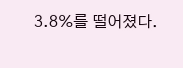3.8%를 떨어졌다.